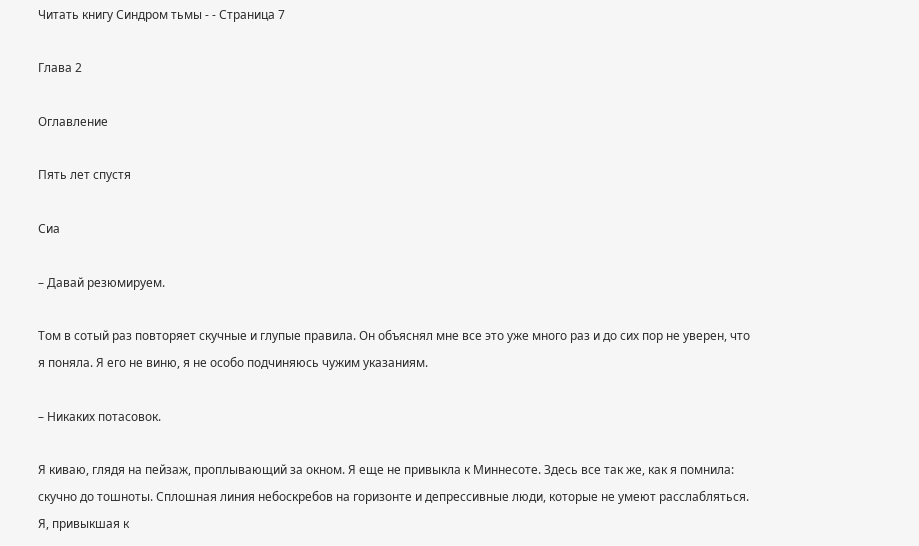Читать книгу Синдром тьмы - - Страница 7

Глава 2

Оглавление

Пять лет спустя

Сиа

– Давай резюмируем.

Том в сотый раз повторяет скучные и глупые правила. Он объяснял мне все это уже много раз и до сих пор не уверен, что я поняла. Я его не виню, я не особо подчиняюсь чужим указаниям.

– Никаких потасовок.

Я киваю, глядя на пейзаж, проплывающий за окном. Я еще не привыкла к Миннесоте. Здесь все так же, как я помнила: скучно до тошноты. Сплошная линия небоскребов на горизонте и депрессивные люди, которые не умеют расслабляться. Я, привыкшая к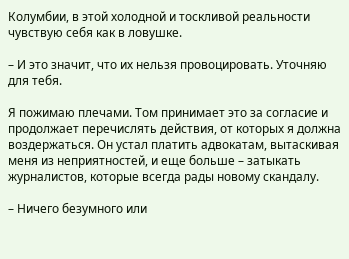Колумбии, в этой холодной и тоскливой реальности чувствую себя как в ловушке.

– И это значит, что их нельзя провоцировать. Уточняю для тебя.

Я пожимаю плечами. Том принимает это за согласие и продолжает перечислять действия, от которых я должна воздержаться. Он устал платить адвокатам, вытаскивая меня из неприятностей, и еще больше – затыкать журналистов, которые всегда рады новому скандалу.

– Ничего безумного или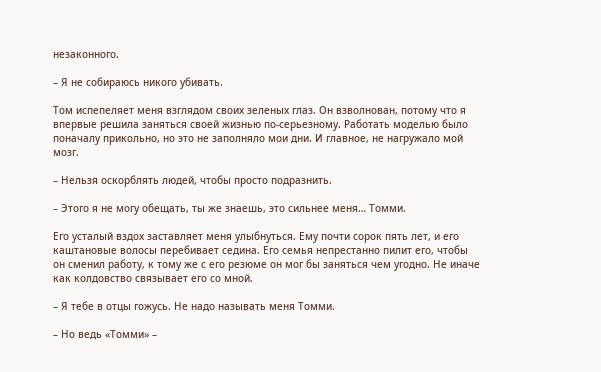незаконного.

– Я не собираюсь никого убивать.

Том испепеляет меня взглядом своих зеленых глаз. Он взволнован, потому что я впервые решила заняться своей жизнью по-серьезному. Работать моделью было поначалу прикольно, но это не заполняло мои дни. И главное, не нагружало мой мозг.

– Нельзя оскорблять людей, чтобы просто подразнить.

– Этого я не могу обещать, ты же знаешь, это сильнее меня… Томми.

Его усталый вздох заставляет меня улыбнуться. Ему почти сорок пять лет, и его каштановые волосы перебивает седина. Его семья непрестанно пилит его, чтобы он сменил работу, к тому же с его резюме он мог бы заняться чем угодно. Не иначе как колдовство связывает его со мной.

– Я тебе в отцы гожусь. Не надо называть меня Томми.

– Но ведь «Томми» –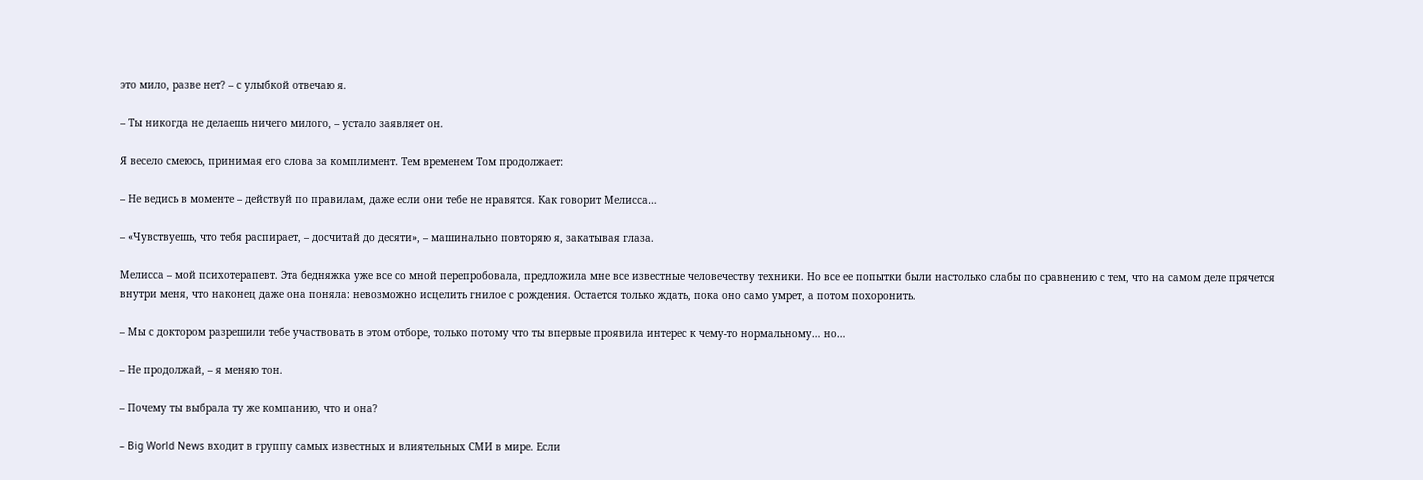это мило, разве нет? – с улыбкой отвечаю я.

– Ты никогда не делаешь ничего милого, – устало заявляет он.

Я весело смеюсь, принимая его слова за комплимент. Тем временем Том продолжает:

– Не ведись в моменте – действуй по правилам, даже если они тебе не нравятся. Как говорит Мелисса…

– «Чувствуешь, что тебя распирает, – досчитай до десяти», – машинально повторяю я, закатывая глаза.

Мелисса – мой психотерапевт. Эта бедняжка уже все со мной перепробовала, предложила мне все известные человечеству техники. Но все ее попытки были настолько слабы по сравнению с тем, что на самом деле прячется внутри меня, что наконец даже она поняла: невозможно исцелить гнилое с рождения. Остается только ждать, пока оно само умрет, а потом похоронить.

– Мы с доктором разрешили тебе участвовать в этом отборе, только потому что ты впервые проявила интерес к чему-то нормальному… но…

– Не продолжай, – я меняю тон.

– Почему ты выбрала ту же компанию, что и она?

– Big World News входит в группу самых известных и влиятельных СМИ в мире. Если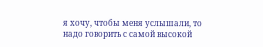я хочу, чтобы меня услышали, то надо говорить с самой высокой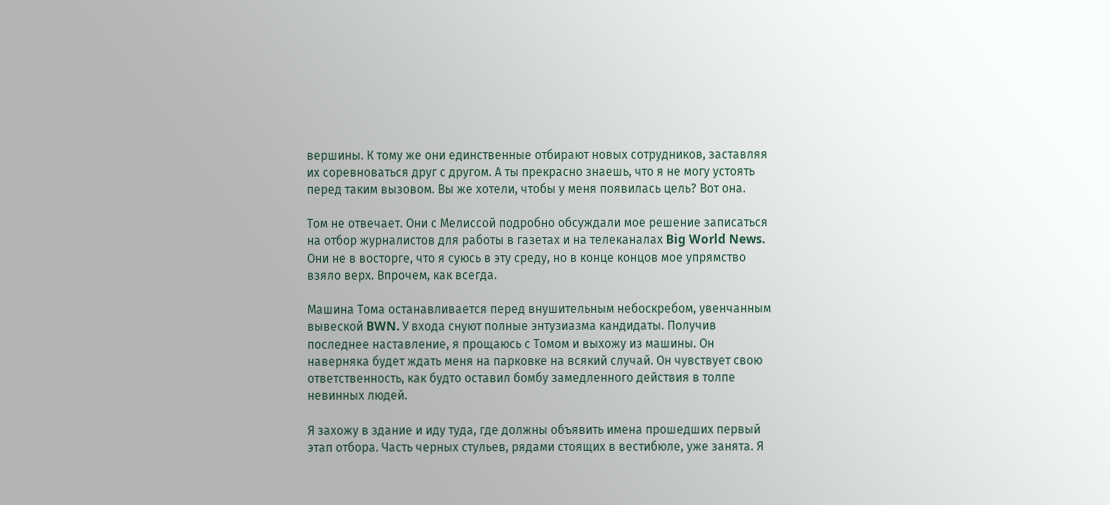вершины. К тому же они единственные отбирают новых сотрудников, заставляя их соревноваться друг с другом. А ты прекрасно знаешь, что я не могу устоять перед таким вызовом. Вы же хотели, чтобы у меня появилась цель? Вот она.

Том не отвечает. Они с Мелиссой подробно обсуждали мое решение записаться на отбор журналистов для работы в газетах и на телеканалах Big World News. Они не в восторге, что я суюсь в эту среду, но в конце концов мое упрямство взяло верх. Впрочем, как всегда.

Машина Тома останавливается перед внушительным небоскребом, увенчанным вывеской BWN. У входа снуют полные энтузиазма кандидаты. Получив последнее наставление, я прощаюсь с Томом и выхожу из машины. Он наверняка будет ждать меня на парковке на всякий случай. Он чувствует свою ответственность, как будто оставил бомбу замедленного действия в толпе невинных людей.

Я захожу в здание и иду туда, где должны объявить имена прошедших первый этап отбора. Часть черных стульев, рядами стоящих в вестибюле, уже занята. Я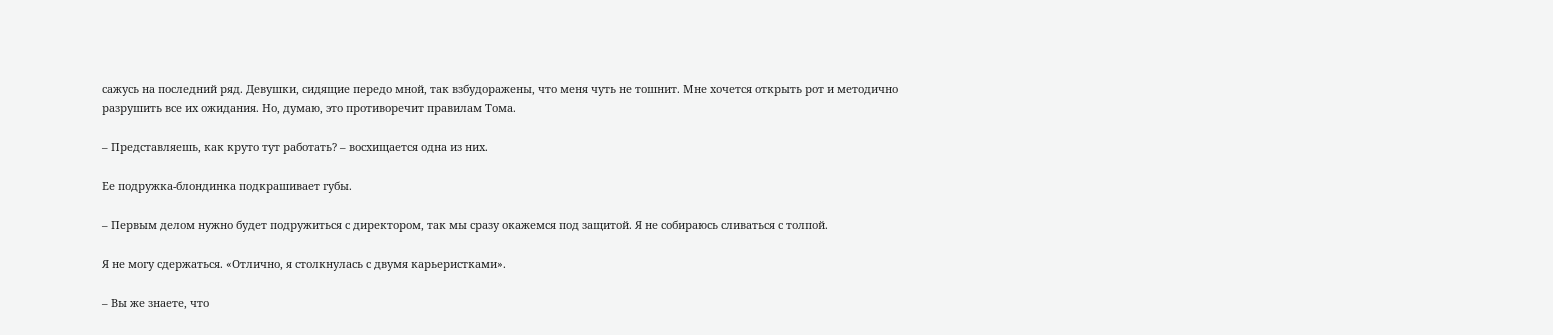сажусь на последний ряд. Девушки, сидящие передо мной, так взбудоражены, что меня чуть не тошнит. Мне хочется открыть рот и методично разрушить все их ожидания. Но, думаю, это противоречит правилам Тома.

– Представляешь, как круто тут работать? – восхищается одна из них.

Ее подружка-блондинка подкрашивает губы.

– Первым делом нужно будет подружиться с директором, так мы сразу окажемся под защитой. Я не собираюсь сливаться с толпой.

Я не могу сдержаться. «Отлично, я столкнулась с двумя карьеристками».

– Вы же знаете, что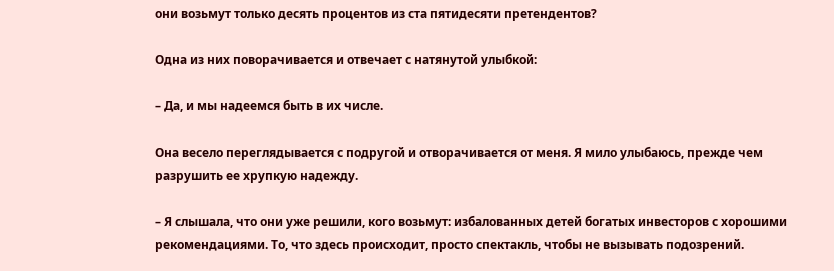они возьмут только десять процентов из ста пятидесяти претендентов?

Одна из них поворачивается и отвечает с натянутой улыбкой:

– Да, и мы надеемся быть в их числе.

Она весело переглядывается с подругой и отворачивается от меня. Я мило улыбаюсь, прежде чем разрушить ее хрупкую надежду.

– Я слышала, что они уже решили, кого возьмут: избалованных детей богатых инвесторов с хорошими рекомендациями. То, что здесь происходит, просто спектакль, чтобы не вызывать подозрений.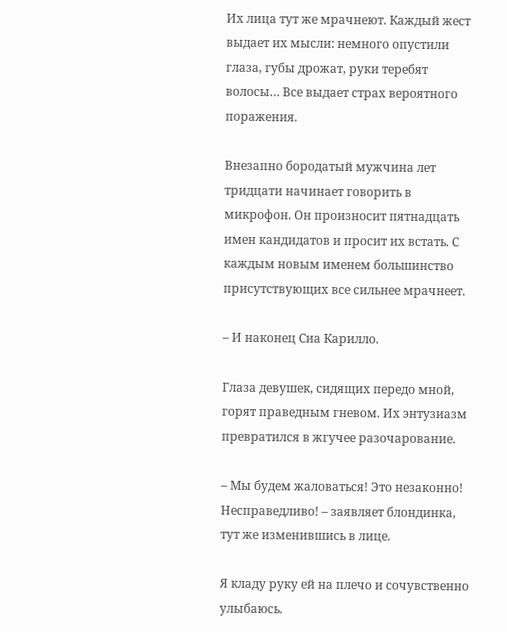Их лица тут же мрачнеют. Каждый жест выдает их мысли: немного опустили глаза, губы дрожат, руки теребят волосы… Все выдает страх вероятного поражения.

Внезапно бородатый мужчина лет тридцати начинает говорить в микрофон. Он произносит пятнадцать имен кандидатов и просит их встать. С каждым новым именем большинство присутствующих все сильнее мрачнеет.

– И наконец Сиа Карилло.

Глаза девушек, сидящих передо мной, горят праведным гневом. Их энтузиазм превратился в жгучее разочарование.

– Мы будем жаловаться! Это незаконно! Несправедливо! – заявляет блондинка, тут же изменившись в лице.

Я кладу руку ей на плечо и сочувственно улыбаюсь.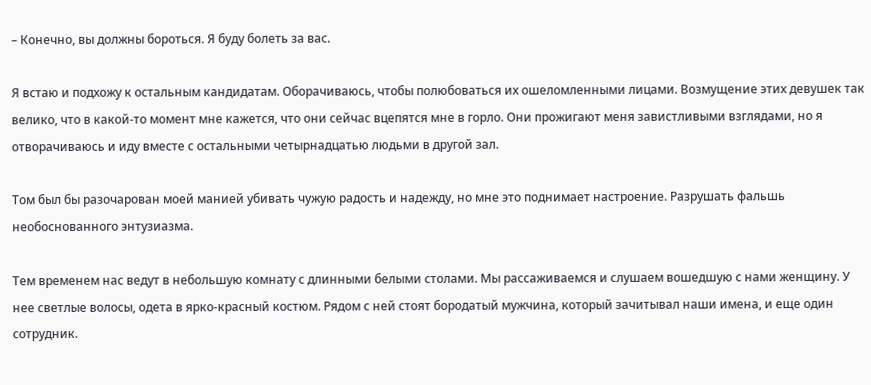– Конечно, вы должны бороться. Я буду болеть за вас.

Я встаю и подхожу к остальным кандидатам. Оборачиваюсь, чтобы полюбоваться их ошеломленными лицами. Возмущение этих девушек так велико, что в какой-то момент мне кажется, что они сейчас вцепятся мне в горло. Они прожигают меня завистливыми взглядами, но я отворачиваюсь и иду вместе с остальными четырнадцатью людьми в другой зал.

Том был бы разочарован моей манией убивать чужую радость и надежду, но мне это поднимает настроение. Разрушать фальшь необоснованного энтузиазма.

Тем временем нас ведут в небольшую комнату с длинными белыми столами. Мы рассаживаемся и слушаем вошедшую с нами женщину. У нее светлые волосы, одета в ярко-красный костюм. Рядом с ней стоят бородатый мужчина, который зачитывал наши имена, и еще один сотрудник.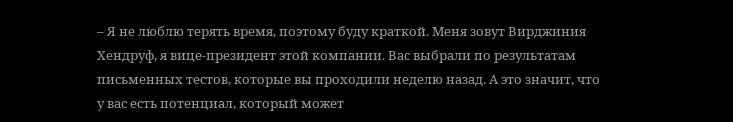– Я не люблю терять время, поэтому буду краткой. Меня зовут Вирджиния Хендруф, я вице-президент этой компании. Вас выбрали по результатам письменных тестов, которые вы проходили неделю назад. А это значит, что у вас есть потенциал, который может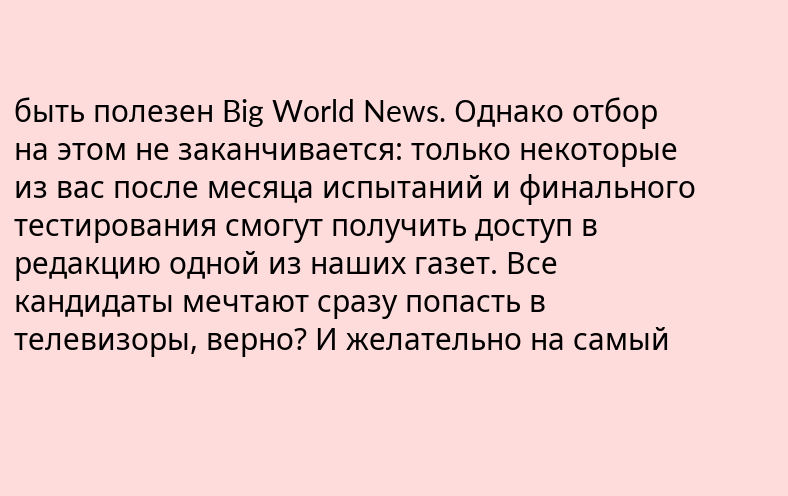быть полезен Big World News. Однако отбор на этом не заканчивается: только некоторые из вас после месяца испытаний и финального тестирования смогут получить доступ в редакцию одной из наших газет. Все кандидаты мечтают сразу попасть в телевизоры, верно? И желательно на самый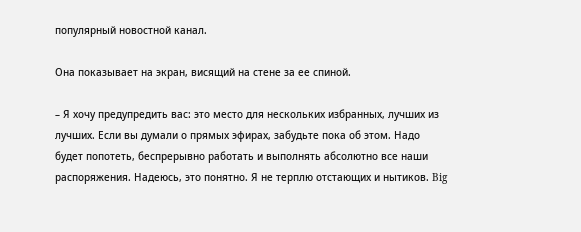популярный новостной канал.

Она показывает на экран, висящий на стене за ее спиной.

– Я хочу предупредить вас: это место для нескольких избранных, лучших из лучших. Если вы думали о прямых эфирах, забудьте пока об этом. Надо будет попотеть, беспрерывно работать и выполнять абсолютно все наши распоряжения. Надеюсь, это понятно. Я не терплю отстающих и нытиков. Big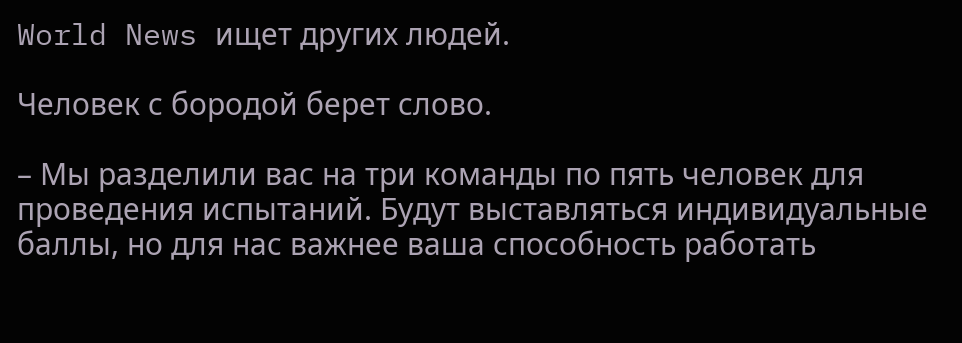World News ищет других людей.

Человек с бородой берет слово.

– Мы разделили вас на три команды по пять человек для проведения испытаний. Будут выставляться индивидуальные баллы, но для нас важнее ваша способность работать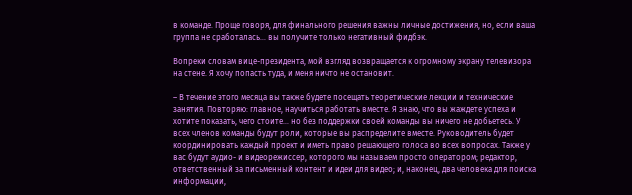в команде. Проще говоря, для финального решения важны личные достижения, но, если ваша группа не сработалась… вы получите только негативный фидбэк.

Вопреки словам вице-президента, мой взгляд возвращается к огромному экрану телевизора на стене. Я хочу попасть туда, и меня ничто не остановит.

– В течение этого месяца вы также будете посещать теоретические лекции и технические занятия. Повторяю: главное, научиться работать вместе. Я знаю, что вы жаждете успеха и хотите показать, чего стоите… но без поддержки своей команды вы ничего не добьетесь. У всех членов команды будут роли, которые вы распределите вместе. Руководитель будет координировать каждый проект и иметь право решающего голоса во всех вопросах. Также у вас будут аудио- и видеорежиссер, которого мы называем просто оператором; редактор, ответственный за письменный контент и идеи для видео; и, наконец, два человека для поиска информации,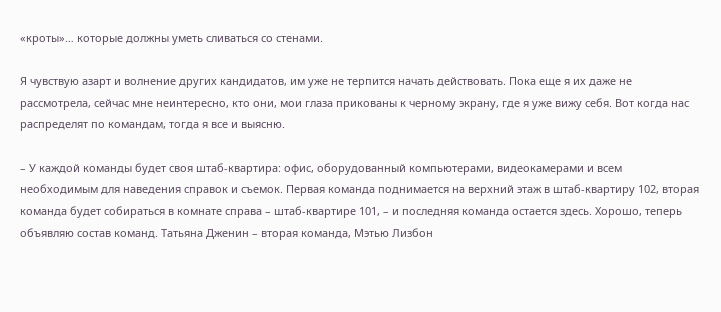«кроты»… которые должны уметь сливаться со стенами.

Я чувствую азарт и волнение других кандидатов, им уже не терпится начать действовать. Пока еще я их даже не рассмотрела, сейчас мне неинтересно, кто они, мои глаза прикованы к черному экрану, где я уже вижу себя. Вот когда нас распределят по командам, тогда я все и выясню.

– У каждой команды будет своя штаб-квартира: офис, оборудованный компьютерами, видеокамерами и всем необходимым для наведения справок и съемок. Первая команда поднимается на верхний этаж в штаб-квартиру 102, вторая команда будет собираться в комнате справа – штаб-квартире 101, – и последняя команда остается здесь. Хорошо, теперь объявляю состав команд. Татьяна Дженин – вторая команда, Мэтью Лизбон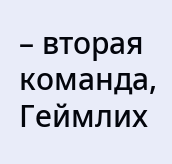– вторая команда, Геймлих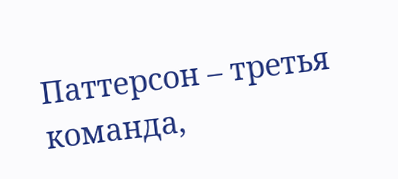Паттерсон – третья команда,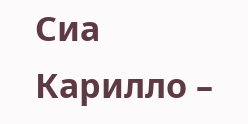Сиа Карилло –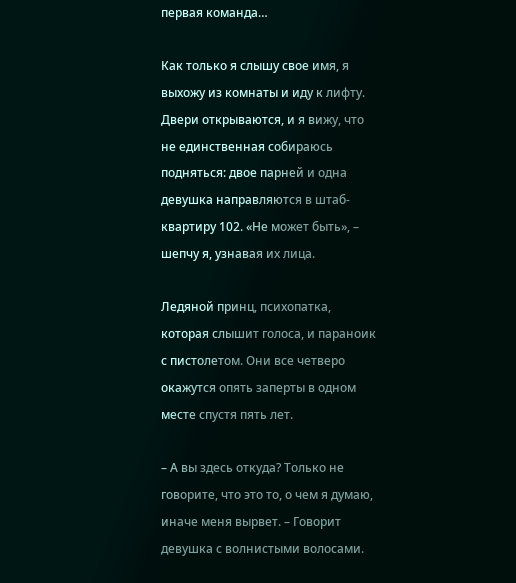первая команда…

Как только я слышу свое имя, я выхожу из комнаты и иду к лифту. Двери открываются, и я вижу, что не единственная собираюсь подняться: двое парней и одна девушка направляются в штаб-квартиру 102. «Не может быть», – шепчу я, узнавая их лица.

Ледяной принц, психопатка, которая слышит голоса, и параноик с пистолетом. Они все четверо окажутся опять заперты в одном месте спустя пять лет.

– А вы здесь откуда? Только не говорите, что это то, о чем я думаю, иначе меня вырвет. – Говорит девушка с волнистыми волосами.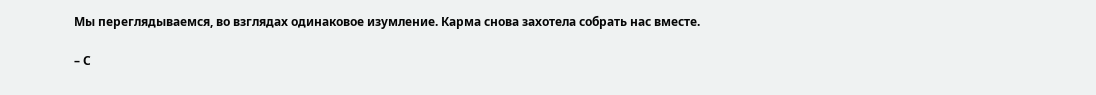Мы переглядываемся, во взглядах одинаковое изумление. Карма снова захотела собрать нас вместе.

– С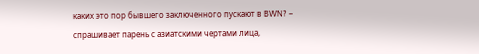каких это пор бывшего заключенного пускают в BWN? – спрашивает парень с азиатскими чертами лица,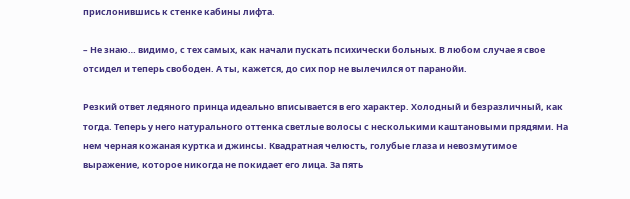прислонившись к стенке кабины лифта.

– Не знаю… видимо, с тех самых, как начали пускать психически больных. В любом случае я свое отсидел и теперь свободен. А ты, кажется, до сих пор не вылечился от паранойи.

Резкий ответ ледяного принца идеально вписывается в его характер. Холодный и безразличный, как тогда. Теперь у него натурального оттенка светлые волосы с несколькими каштановыми прядями. На нем черная кожаная куртка и джинсы. Квадратная челюсть, голубые глаза и невозмутимое выражение, которое никогда не покидает его лица. За пять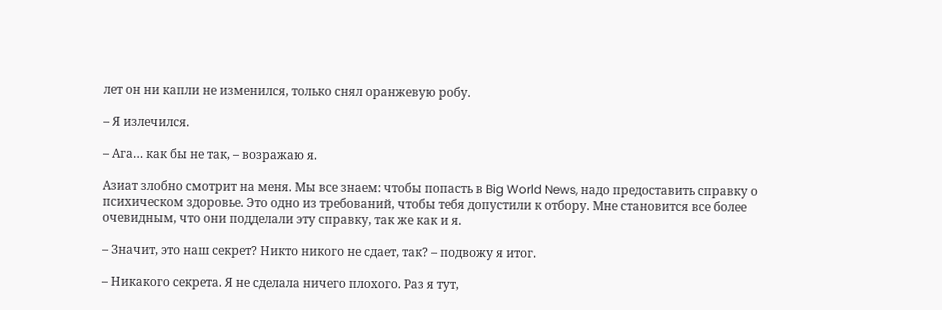лет он ни капли не изменился, только снял оранжевую робу.

– Я излечился.

– Ага… как бы не так, – возражаю я.

Азиат злобно смотрит на меня. Мы все знаем: чтобы попасть в Big World News, надо предоставить справку о психическом здоровье. Это одно из требований, чтобы тебя допустили к отбору. Мне становится все более очевидным, что они подделали эту справку, так же как и я.

– Значит, это наш секрет? Никто никого не сдает, так? – подвожу я итог.

– Никакого секрета. Я не сделала ничего плохого. Раз я тут,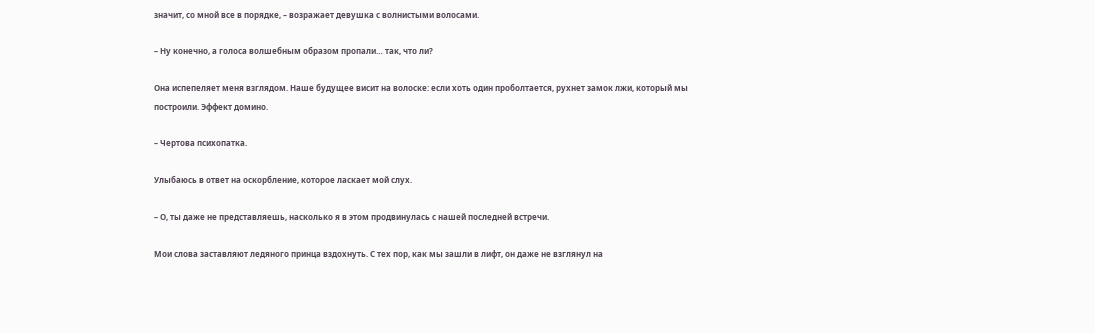значит, со мной все в порядке, – возражает девушка с волнистыми волосами.

– Ну конечно, а голоса волшебным образом пропали… так, что ли?

Она испепеляет меня взглядом. Наше будущее висит на волоске: если хоть один проболтается, рухнет замок лжи, который мы построили. Эффект домино.

– Чертова психопатка.

Улыбаюсь в ответ на оскорбление, которое ласкает мой слух.

– О, ты даже не представляешь, насколько я в этом продвинулась с нашей последней встречи.

Мои слова заставляют ледяного принца вздохнуть. С тех пор, как мы зашли в лифт, он даже не взглянул на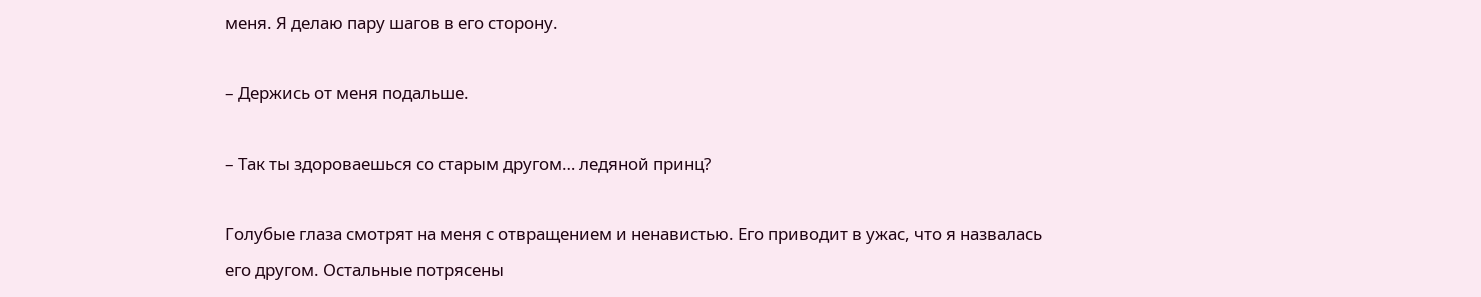меня. Я делаю пару шагов в его сторону.

– Держись от меня подальше.

– Так ты здороваешься со старым другом… ледяной принц?

Голубые глаза смотрят на меня с отвращением и ненавистью. Его приводит в ужас, что я назвалась его другом. Остальные потрясены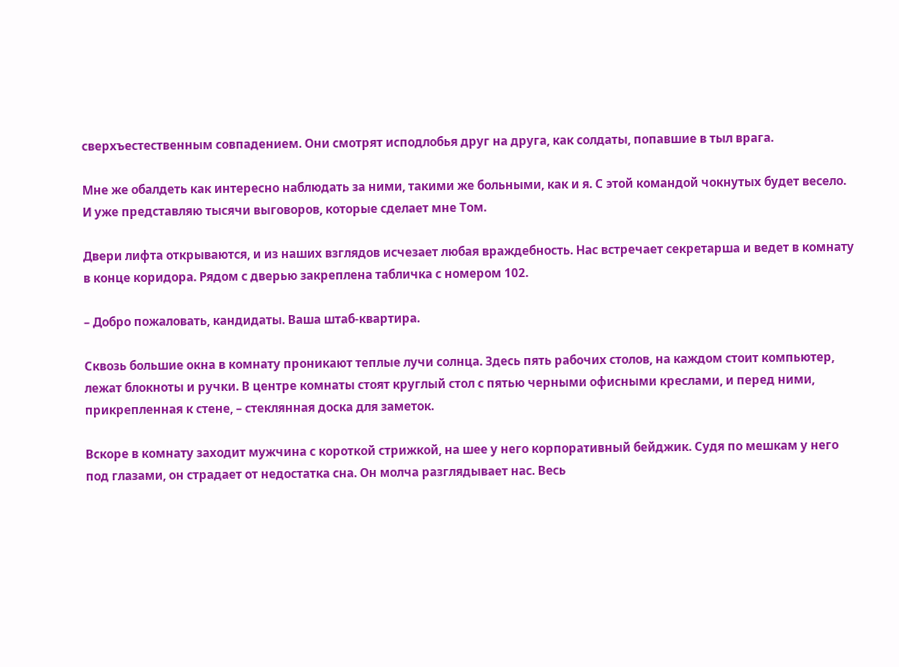сверхъестественным совпадением. Они смотрят исподлобья друг на друга, как солдаты, попавшие в тыл врага.

Мне же обалдеть как интересно наблюдать за ними, такими же больными, как и я. С этой командой чокнутых будет весело. И уже представляю тысячи выговоров, которые сделает мне Том.

Двери лифта открываются, и из наших взглядов исчезает любая враждебность. Нас встречает секретарша и ведет в комнату в конце коридора. Рядом с дверью закреплена табличка с номером 102.

– Добро пожаловать, кандидаты. Ваша штаб-квартира.

Сквозь большие окна в комнату проникают теплые лучи солнца. Здесь пять рабочих столов, на каждом стоит компьютер, лежат блокноты и ручки. В центре комнаты стоят круглый стол с пятью черными офисными креслами, и перед ними, прикрепленная к стене, – стеклянная доска для заметок.

Вскоре в комнату заходит мужчина с короткой стрижкой, на шее у него корпоративный бейджик. Судя по мешкам у него под глазами, он страдает от недостатка сна. Он молча разглядывает нас. Весь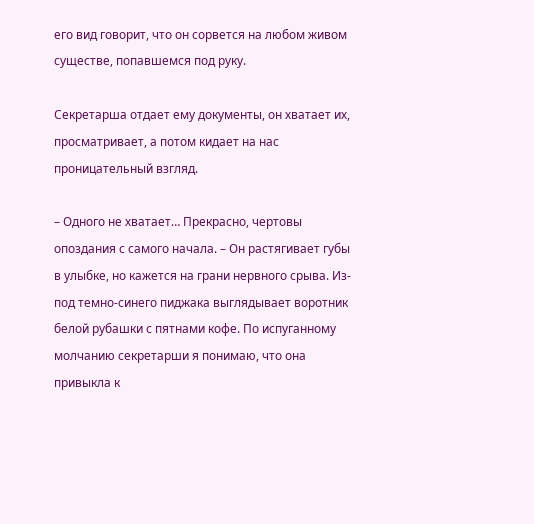его вид говорит, что он сорвется на любом живом существе, попавшемся под руку.

Секретарша отдает ему документы, он хватает их, просматривает, а потом кидает на нас проницательный взгляд.

– Одного не хватает… Прекрасно, чертовы опоздания с самого начала. – Он растягивает губы в улыбке, но кажется на грани нервного срыва. Из-под темно-синего пиджака выглядывает воротник белой рубашки с пятнами кофе. По испуганному молчанию секретарши я понимаю, что она привыкла к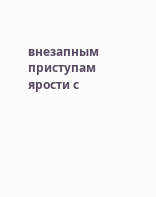внезапным приступам ярости с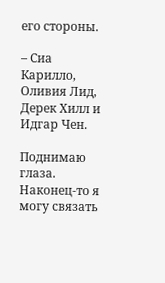его стороны.

– Сиа Карилло, Оливия Лид, Дерек Хилл и Идгар Чен.

Поднимаю глаза. Наконец-то я могу связать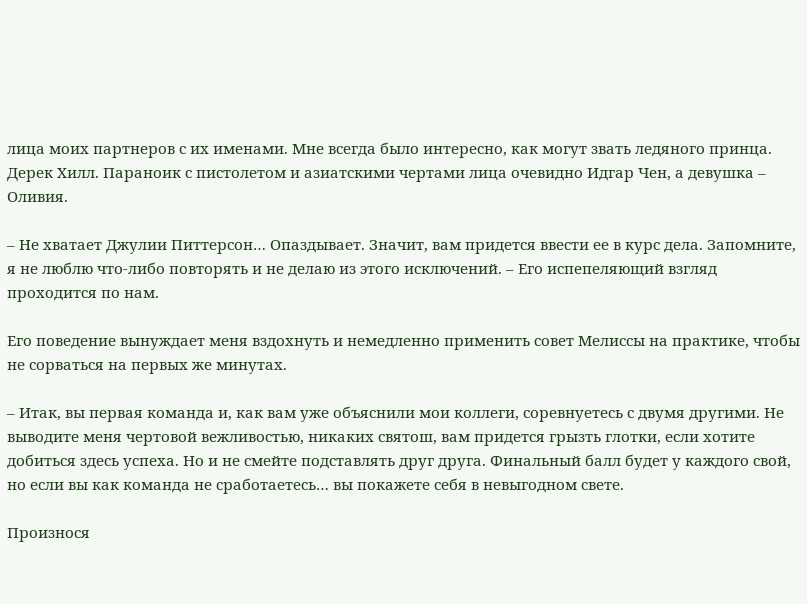лица моих партнеров с их именами. Мне всегда было интересно, как могут звать ледяного принца. Дерек Хилл. Параноик с пистолетом и азиатскими чертами лица очевидно Идгар Чен, а девушка – Оливия.

– Не хватает Джулии Питтерсон… Опаздывает. Значит, вам придется ввести ее в курс дела. Запомните, я не люблю что-либо повторять и не делаю из этого исключений. – Его испепеляющий взгляд проходится по нам.

Его поведение вынуждает меня вздохнуть и немедленно применить совет Мелиссы на практике, чтобы не сорваться на первых же минутах.

– Итак, вы первая команда и, как вам уже объяснили мои коллеги, соревнуетесь с двумя другими. Не выводите меня чертовой вежливостью, никаких святош, вам придется грызть глотки, если хотите добиться здесь успеха. Но и не смейте подставлять друг друга. Финальный балл будет у каждого свой, но если вы как команда не сработаетесь… вы покажете себя в невыгодном свете.

Произнося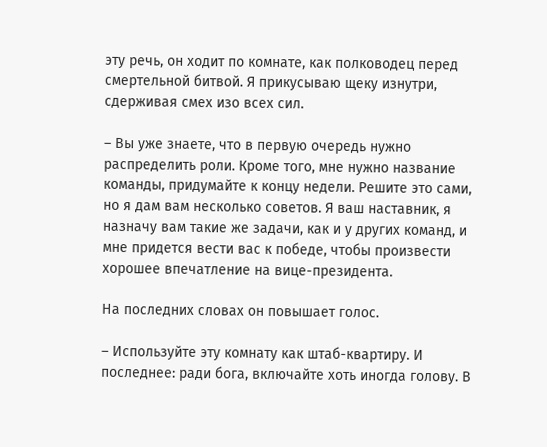эту речь, он ходит по комнате, как полководец перед смертельной битвой. Я прикусываю щеку изнутри, сдерживая смех изо всех сил.

– Вы уже знаете, что в первую очередь нужно распределить роли. Кроме того, мне нужно название команды, придумайте к концу недели. Решите это сами, но я дам вам несколько советов. Я ваш наставник, я назначу вам такие же задачи, как и у других команд, и мне придется вести вас к победе, чтобы произвести хорошее впечатление на вице-президента.

На последних словах он повышает голос.

– Используйте эту комнату как штаб-квартиру. И последнее: ради бога, включайте хоть иногда голову. В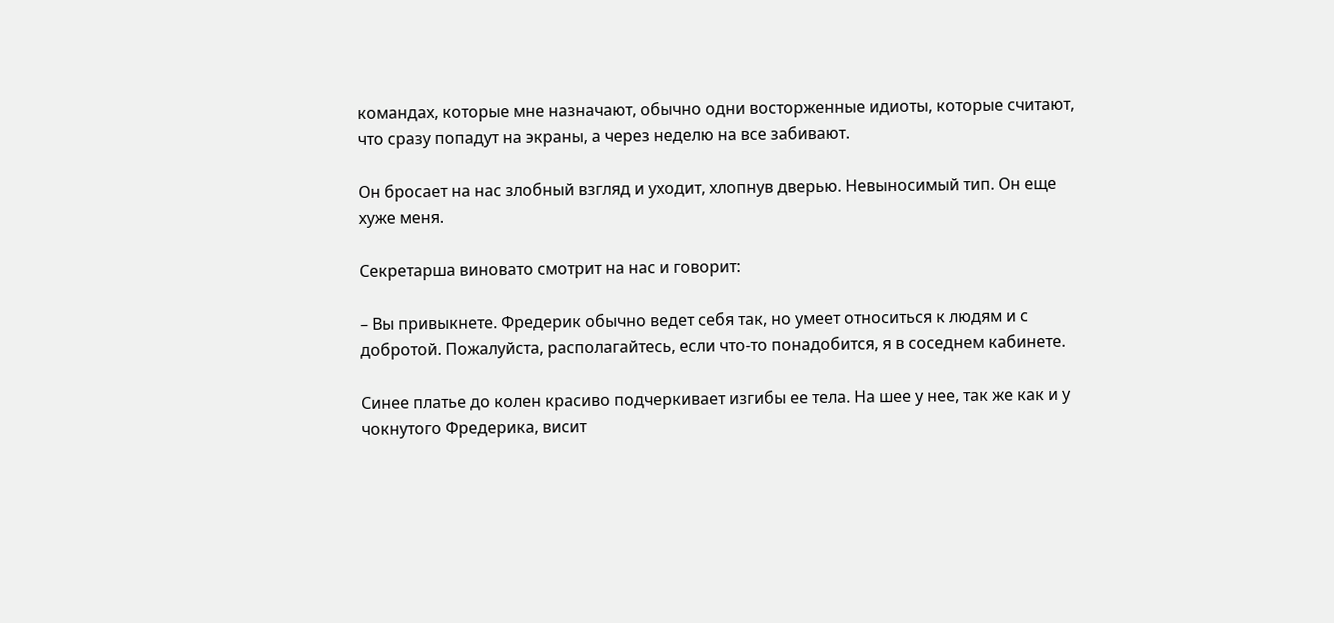командах, которые мне назначают, обычно одни восторженные идиоты, которые считают, что сразу попадут на экраны, а через неделю на все забивают.

Он бросает на нас злобный взгляд и уходит, хлопнув дверью. Невыносимый тип. Он еще хуже меня.

Секретарша виновато смотрит на нас и говорит:

– Вы привыкнете. Фредерик обычно ведет себя так, но умеет относиться к людям и с добротой. Пожалуйста, располагайтесь, если что-то понадобится, я в соседнем кабинете.

Синее платье до колен красиво подчеркивает изгибы ее тела. На шее у нее, так же как и у чокнутого Фредерика, висит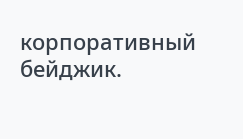корпоративный бейджик.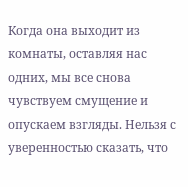Когда она выходит из комнаты, оставляя нас одних, мы все снова чувствуем смущение и опускаем взгляды. Нельзя с уверенностью сказать, что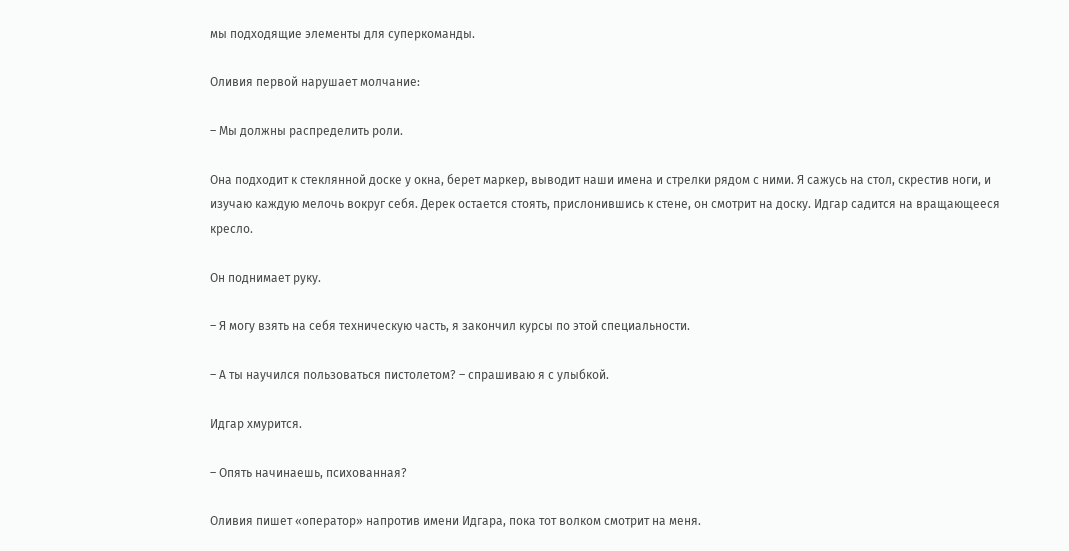мы подходящие элементы для суперкоманды.

Оливия первой нарушает молчание:

– Мы должны распределить роли.

Она подходит к стеклянной доске у окна, берет маркер, выводит наши имена и стрелки рядом с ними. Я сажусь на стол, скрестив ноги, и изучаю каждую мелочь вокруг себя. Дерек остается стоять, прислонившись к стене, он смотрит на доску. Идгар садится на вращающееся кресло.

Он поднимает руку.

– Я могу взять на себя техническую часть, я закончил курсы по этой специальности.

– А ты научился пользоваться пистолетом? – спрашиваю я с улыбкой.

Идгар хмурится.

– Опять начинаешь, психованная?

Оливия пишет «оператор» напротив имени Идгара, пока тот волком смотрит на меня.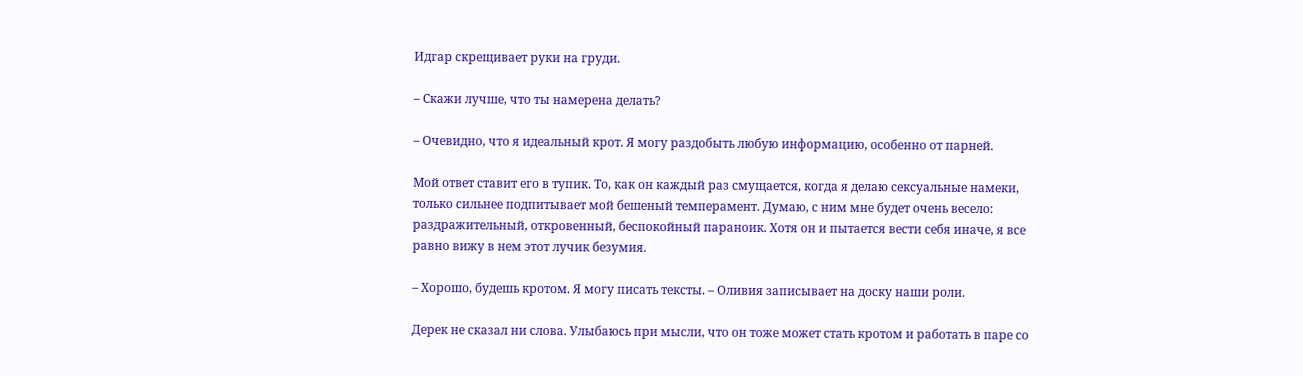Идгар скрещивает руки на груди.

– Скажи лучше, что ты намерена делать?

– Очевидно, что я идеальный крот. Я могу раздобыть любую информацию, особенно от парней.

Мой ответ ставит его в тупик. То, как он каждый раз смущается, когда я делаю сексуальные намеки, только сильнее подпитывает мой бешеный темперамент. Думаю, с ним мне будет очень весело: раздражительный, откровенный, беспокойный параноик. Хотя он и пытается вести себя иначе, я все равно вижу в нем этот лучик безумия.

– Хорошо, будешь кротом. Я могу писать тексты. – Оливия записывает на доску наши роли.

Дерек не сказал ни слова. Улыбаюсь при мысли, что он тоже может стать кротом и работать в паре со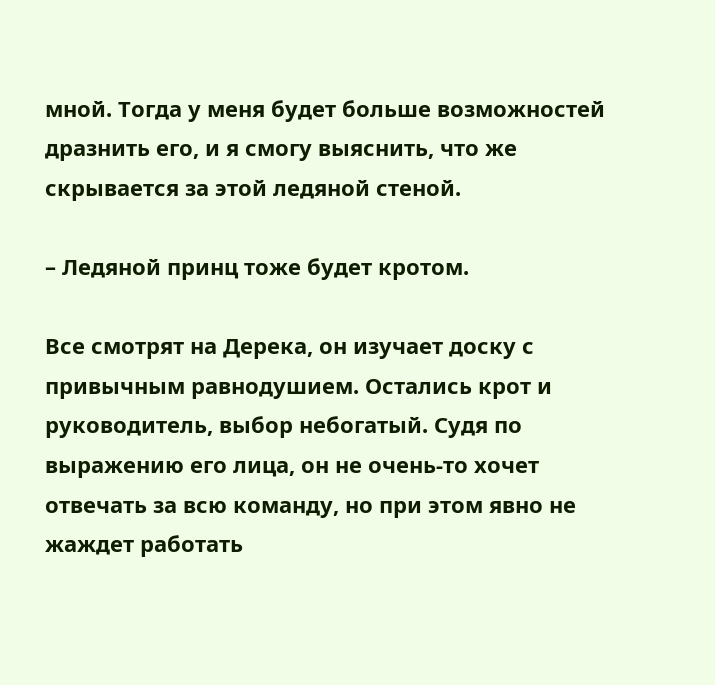мной. Тогда у меня будет больше возможностей дразнить его, и я смогу выяснить, что же скрывается за этой ледяной стеной.

– Ледяной принц тоже будет кротом.

Все смотрят на Дерека, он изучает доску с привычным равнодушием. Остались крот и руководитель, выбор небогатый. Судя по выражению его лица, он не очень-то хочет отвечать за всю команду, но при этом явно не жаждет работать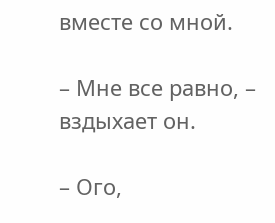вместе со мной.

– Мне все равно, – вздыхает он.

– Ого,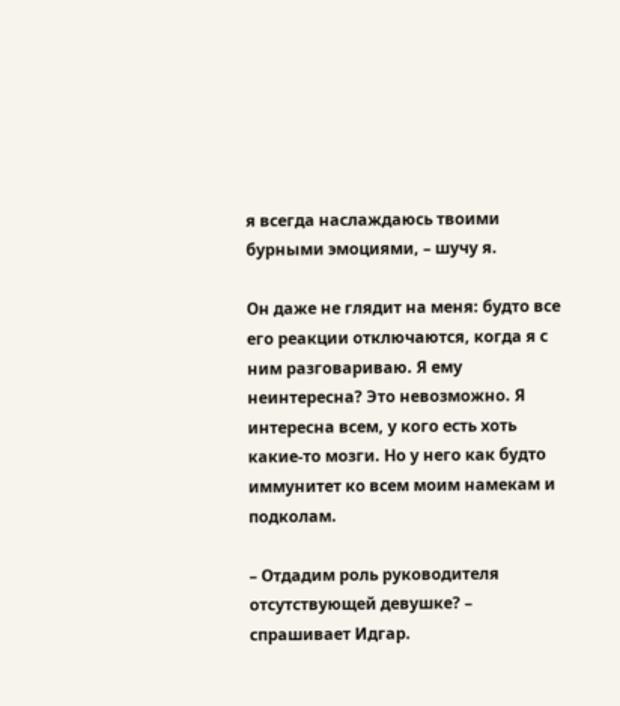я всегда наслаждаюсь твоими бурными эмоциями, – шучу я.

Он даже не глядит на меня: будто все его реакции отключаются, когда я с ним разговариваю. Я ему неинтересна? Это невозможно. Я интересна всем, у кого есть хоть какие-то мозги. Но у него как будто иммунитет ко всем моим намекам и подколам.

– Отдадим роль руководителя отсутствующей девушке? – спрашивает Идгар.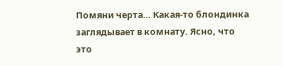Помяни черта… Какая-то блондинка заглядывает в комнату. Ясно, что это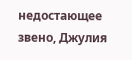недостающее звено, Джулия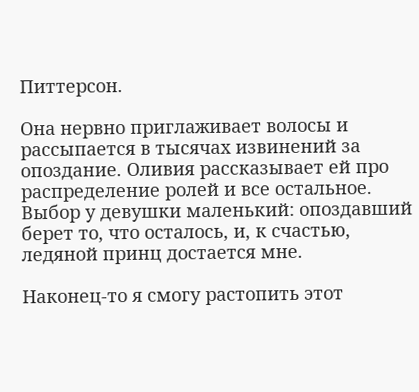Питтерсон.

Она нервно приглаживает волосы и рассыпается в тысячах извинений за опоздание. Оливия рассказывает ей про распределение ролей и все остальное. Выбор у девушки маленький: опоздавший берет то, что осталось, и, к счастью, ледяной принц достается мне.

Наконец-то я смогу растопить этот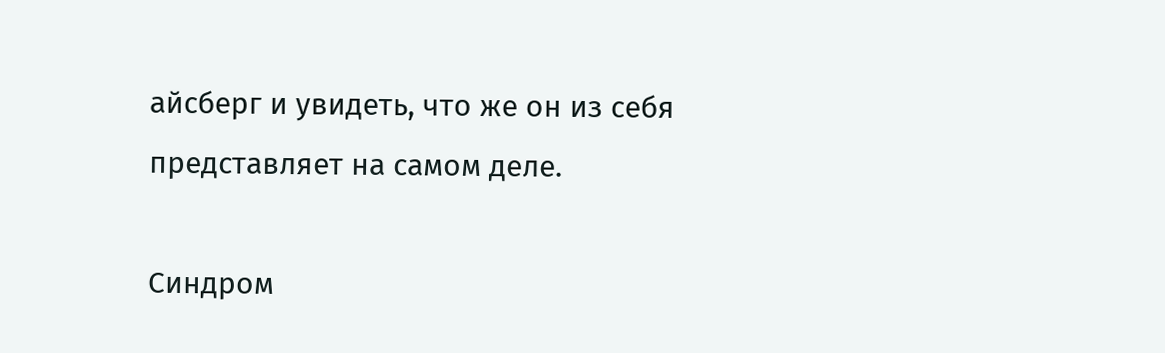айсберг и увидеть, что же он из себя представляет на самом деле.

Синдром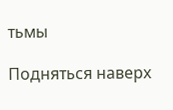тьмы

Подняться наверх